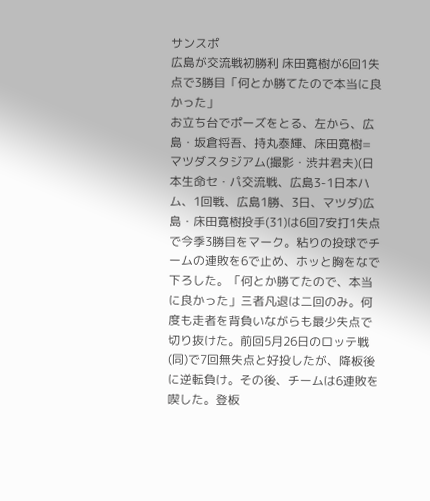サンスポ
広島が交流戦初勝利 床田寛樹が6回1失点で3勝目「何とか勝てたので本当に良かった」
お立ち台でポーズをとる、左から、広島・坂倉将吾、持丸泰輝、床田寛樹=マツダスタジアム(撮影・渋井君夫)(日本生命セ・パ交流戦、広島3-1日本ハム、1回戦、広島1勝、3日、マツダ)広島・床田寛樹投手(31)は6回7安打1失点で今季3勝目をマーク。粘りの投球でチームの連敗を6で止め、ホッと胸をなで下ろした。「何とか勝てたので、本当に良かった」三者凡退は二回のみ。何度も走者を背負いながらも最少失点で切り抜けた。前回5月26日のロッテ戦(同)で7回無失点と好投したが、降板後に逆転負け。その後、チームは6連敗を喫した。登板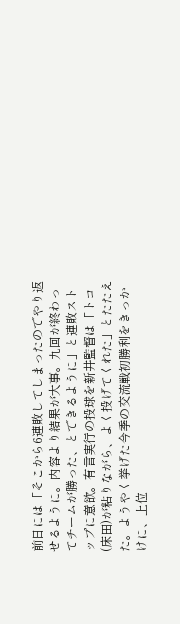前日には「そこから6連敗してしまったのでやり返せるように。内容より結果が大事。九回が終わってチームが勝った、とできるように」と連敗ストップに意欲。有言実行の投球を新井監督は「トコ(床田)が粘りながら、よく投げてくれた」とたたえた。ようやく挙げた今季の交流戦初勝利をきっかけに、上位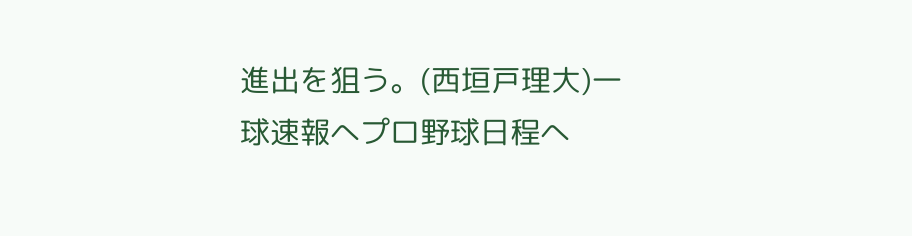進出を狙う。(西垣戸理大)一球速報へプロ野球日程へ